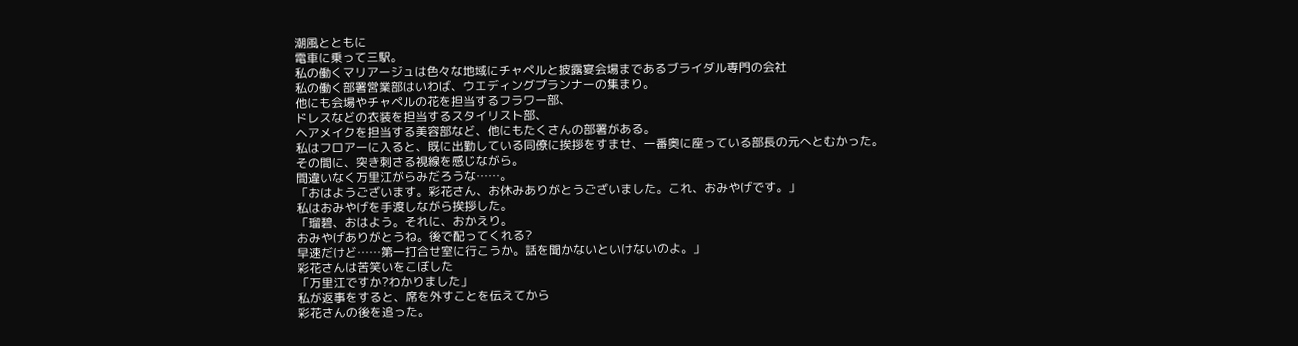潮風とともに
電車に乗って三駅。
私の働くマリアージュは色々な地域にチャペルと披露宴会場まであるブライダル専門の会社
私の働く部署営業部はいわば、ウエディングプランナーの集まり。
他にも会場やチャペルの花を担当するフラワー部、
ドレスなどの衣装を担当するスタイリスト部、
ヘアメイクを担当する美容部など、他にもたくさんの部署がある。
私はフロアーに入ると、既に出勤している同僚に挨拶をすませ、一番奥に座っている部長の元へとむかった。
その間に、突き刺さる視線を感じながら。
間違いなく万里江がらみだろうな……。
「おはようございます。彩花さん、お休みありがとうございました。これ、おみやげです。」
私はおみやげを手渡しながら挨拶した。
「瑠碧、おはよう。それに、おかえり。
おみやげありがとうね。後で配ってくれる?
早速だけど……第一打合せ室に行こうか。話を聞かないといけないのよ。」
彩花さんは苦笑いをこぼした
「万里江ですか?わかりました」
私が返事をすると、席を外すことを伝えてから
彩花さんの後を追った。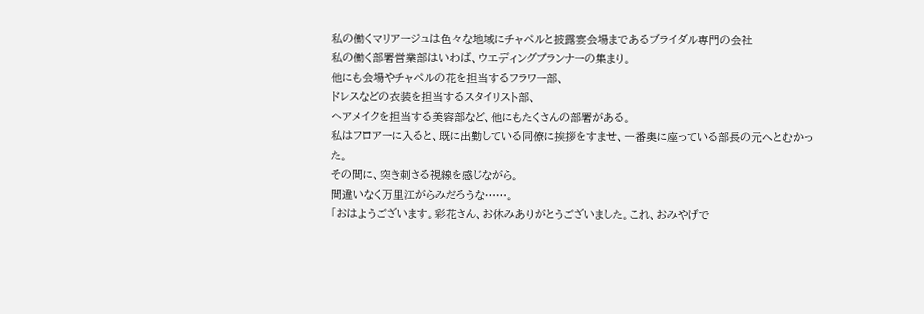私の働くマリアージュは色々な地域にチャペルと披露宴会場まであるブライダル専門の会社
私の働く部署営業部はいわば、ウエディングプランナーの集まり。
他にも会場やチャペルの花を担当するフラワー部、
ドレスなどの衣装を担当するスタイリスト部、
ヘアメイクを担当する美容部など、他にもたくさんの部署がある。
私はフロアーに入ると、既に出勤している同僚に挨拶をすませ、一番奥に座っている部長の元へとむかった。
その間に、突き刺さる視線を感じながら。
間違いなく万里江がらみだろうな……。
「おはようございます。彩花さん、お休みありがとうございました。これ、おみやげで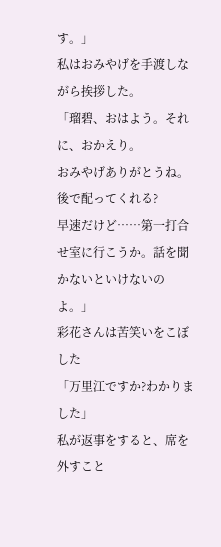す。」
私はおみやげを手渡しながら挨拶した。
「瑠碧、おはよう。それに、おかえり。
おみやげありがとうね。後で配ってくれる?
早速だけど……第一打合せ室に行こうか。話を聞かないといけないのよ。」
彩花さんは苦笑いをこぼした
「万里江ですか?わかりました」
私が返事をすると、席を外すこと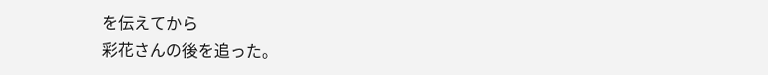を伝えてから
彩花さんの後を追った。